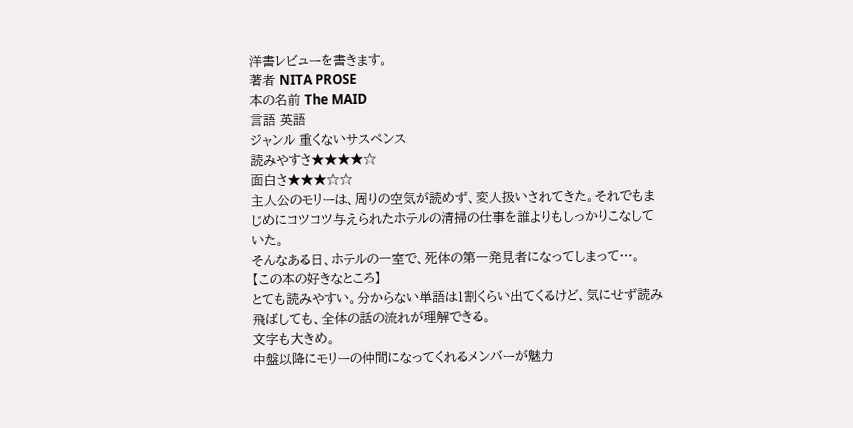洋書レビューを書きます。
著者 NITA PROSE
本の名前 The MAID
言語 英語
ジャンル 重くないサスペンス
読みやすさ★★★★☆
面白さ★★★☆☆
主人公のモリーは、周りの空気が読めず、変人扱いされてきた。それでもまじめにコツコツ与えられたホテルの清掃の仕事を誰よりもしっかりこなしていた。
そんなある日、ホテルの一室で、死体の第一発見者になってしまって…。
【この本の好きなところ】
とても読みやすい。分からない単語は1割くらい出てくるけど、気にせず読み飛ばしても、全体の話の流れが理解できる。
文字も大きめ。
中盤以降にモリーの仲間になってくれるメンバーが魅力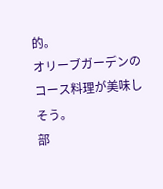的。
オリーブガーデンのコース料理が美味しそう。
部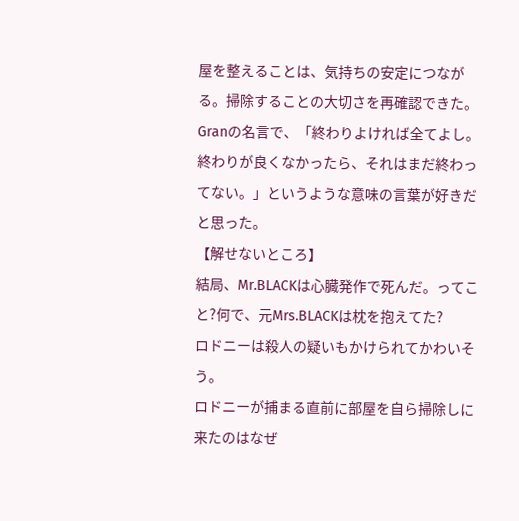屋を整えることは、気持ちの安定につながる。掃除することの大切さを再確認できた。
Granの名言で、「終わりよければ全てよし。終わりが良くなかったら、それはまだ終わってない。」というような意味の言葉が好きだと思った。
【解せないところ】
結局、Mr.BLACKは心臓発作で死んだ。ってこと?何で、元Mrs.BLACKは枕を抱えてた?
ロドニーは殺人の疑いもかけられてかわいそう。
ロドニーが捕まる直前に部屋を自ら掃除しに来たのはなぜ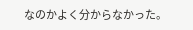なのかよく分からなかった。